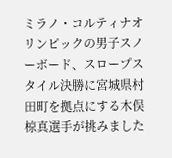ミラノ・コルティナオリンピックの男子スノーボード、スロープスタイル決勝に宮城県村田町を拠点にする木俣椋真選手が挑みました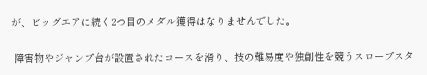が、ビッグエアに続く2つ目のメダル獲得はなりませんでした。

 障害物やジャンプ台が設置されたコースを滑り、技の難易度や独創性を競うスロープスタ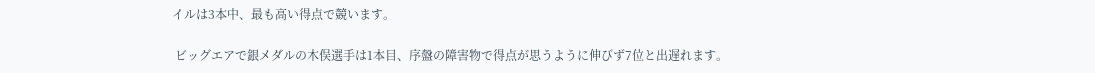イルは3本中、最も高い得点で競います。

 ビッグエアで銀メダルの木俣選手は1本目、序盤の障害物で得点が思うように伸びず7位と出遅れます。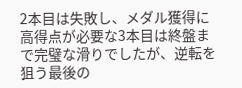2本目は失敗し、メダル獲得に高得点が必要な3本目は終盤まで完璧な滑りでしたが、逆転を狙う最後の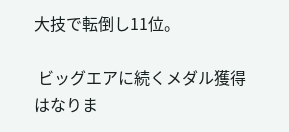大技で転倒し11位。

 ビッグエアに続くメダル獲得はなりま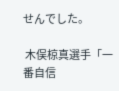せんでした。

 木俣椋真選手「一番自信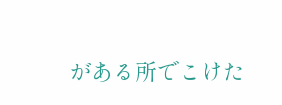がある所でこけた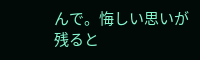んで。悔しい思いが残ると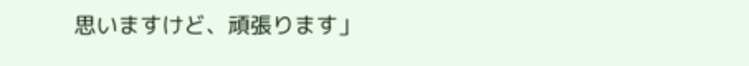思いますけど、頑張ります」